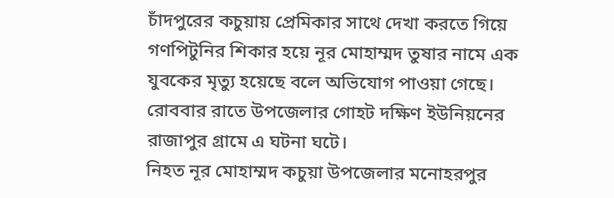চাঁদপুরের কচুয়ায় প্রেমিকার সাথে দেখা করতে গিয়ে গণপিটুনির শিকার হয়ে নূর মোহাম্মদ তুষার নামে এক যুবকের মৃত্যু হয়েছে বলে অভিযোগ পাওয়া গেছে। রোববার রাতে উপজেলার গোহট দক্ষিণ ইউনিয়নের রাজাপুর গ্রামে এ ঘটনা ঘটে।
নিহত নূর মোহাম্মদ কচুয়া উপজেলার মনোহরপুর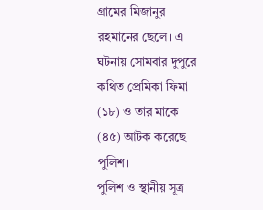গ্রামের মিজানুর রহমানের ছেলে। এ ঘটনায় সোমবার দুপুরে কথিত প্রেমিকা ফিমা (১৮) ও তার মাকে (৪৫) আটক করেছে পুলিশ।
পুলিশ ও স্থানীয় সূত্র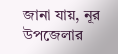জানা যায়, নূর উপজেলার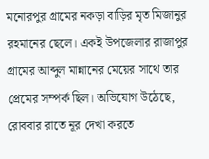মনোরপুর গ্রামের নকড়া বাড়ির মৃত মিজানুর রহমানের ছেলে। একই উপজেলার রাজাপুর গ্রামের আব্দুল মান্নানের মেয়ের সাথে তার প্রেমের সম্পর্ক ছিল। অভিযোগ উঠেছে, রোববার রাতে নূর দেখা করতে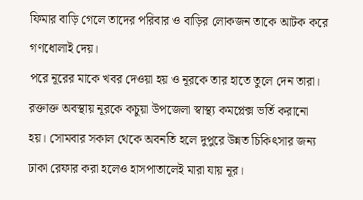ফিমার বাড়ি গেলে তাদের পরিবার ও বাড়ির লোকজন তাকে আটক করে গণধোলাই দেয়।
পরে নূরের মাকে খবর দেওয়া হয় ও নূরকে তার হাতে তুলে দেন তারা। রক্তাক্ত অবস্থায় নূরকে কচুয়া উপজেলা স্বাস্থ্য কমপ্লেক্স ভর্তি করানো হয়। সোমবার সকাল থেকে অবনতি হলে দুপুরে উন্নত চিকিৎসার জন্য ঢাকা রেফার করা হলেও হাসপাতালেই মারা যায় নূর।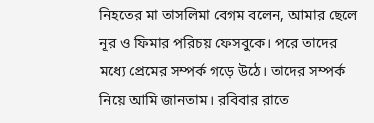নিহতের মা তাসলিমা বেগম বলেন, আমার ছেলে নূর ও ফিমার পরিচয় ফেসবুকে। পরে তাদের মধ্যে প্রেমের সম্পর্ক গড়ে উঠে। তাদের সম্পর্ক নিয়ে আমি জানতাম। রবিবার রাতে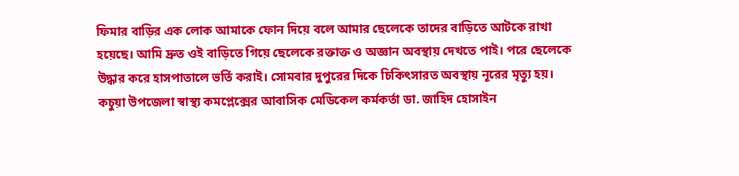ফিমার বাড়ির এক লোক আমাকে ফোন দিয়ে বলে আমার ছেলেকে তাদের বাড়িতে আটকে রাখা হয়েছে। আমি দ্রুত ওই বাড়িতে গিয়ে ছেলেকে রক্তাক্ত ও অজ্ঞান অবস্থায় দেখতে পাই। পরে ছেলেকে উদ্ধার করে হাসপাতালে ভর্তি করাই। সোমবার দুপুরের দিকে চিকিৎসারত অবস্থায় নূরের মৃত্যু হয়।
কচুয়া উপজেলা স্বাস্থ্য কমপ্লেক্সের আবাসিক মেডিকেল কর্মকর্তা ডা. জাহিদ হোসাইন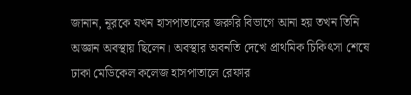জানান, নূরকে যখন হাসপাতালের জরুরি বিভাগে আনা হয় তখন তিনি অজ্ঞান অবস্থায় ছিলেন। অবস্থার অবনতি দেখে প্রাথমিক চিকিৎসা শেষে ঢাকা মেডিকেল কলেজ হাসপাতালে রেফার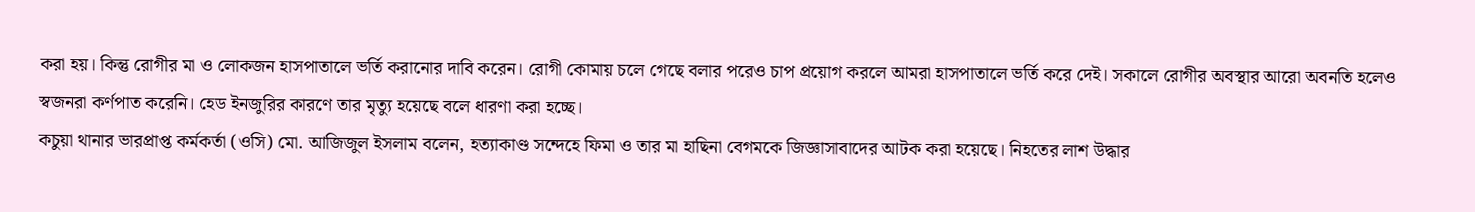করা হয়। কিন্তু রোগীর মা ও লোকজন হাসপাতালে ভর্তি করানোর দাবি করেন। রোগী কোমায় চলে গেছে বলার পরেও চাপ প্রয়োগ করলে আমরা হাসপাতালে ভর্তি করে দেই। সকালে রোগীর অবস্থার আরো অবনতি হলেও স্বজনরা কর্ণপাত করেনি। হেড ইনজুরির কারণে তার মৃত্যু হয়েছে বলে ধারণা করা হচ্ছে।
কচুয়া থানার ভারপ্রাপ্ত কর্মকর্তা (ওসি) মো. আজিজুল ইসলাম বলেন, হত্যাকাণ্ড সন্দেহে ফিমা ও তার মা হাছিনা বেগমকে জিজ্ঞাসাবাদের আটক করা হয়েছে। নিহতের লাশ উদ্ধার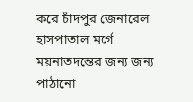করে চাঁদপুর জেনারেল হাসপাতাল মর্গে ময়নাতদন্তের জন্য জন্য পাঠানো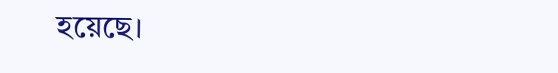হয়েছে।